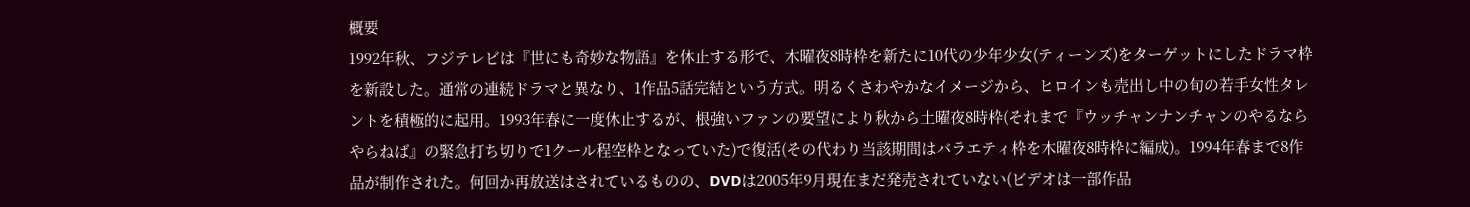概要
1992年秋、フジテレビは『世にも奇妙な物語』を休止する形で、木曜夜8時枠を新たに10代の少年少女(ティーンズ)をターゲットにしたドラマ枠を新設した。通常の連続ドラマと異なり、1作品5話完結という方式。明るくさわやかなイメージから、ヒロインも売出し中の旬の若手女性タレントを積極的に起用。1993年春に一度休止するが、根強いファンの要望により秋から土曜夜8時枠(それまで『ウッチャンナンチャンのやるならやらねば』の緊急打ち切りで1クール程空枠となっていた)で復活(その代わり当該期間はバラエティ枠を木曜夜8時枠に編成)。1994年春まで8作品が制作された。何回か再放送はされているものの、DVDは2005年9月現在まだ発売されていない(ビデオは一部作品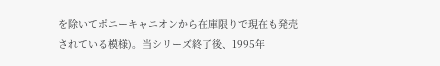を除いてポニーキャニオンから在庫限りで現在も発売されている模様)。当シリーズ終了後、1995年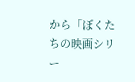から「ぼくたちの映画シリー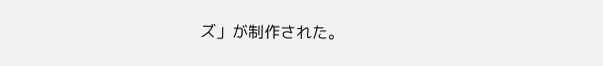ズ」が制作された。